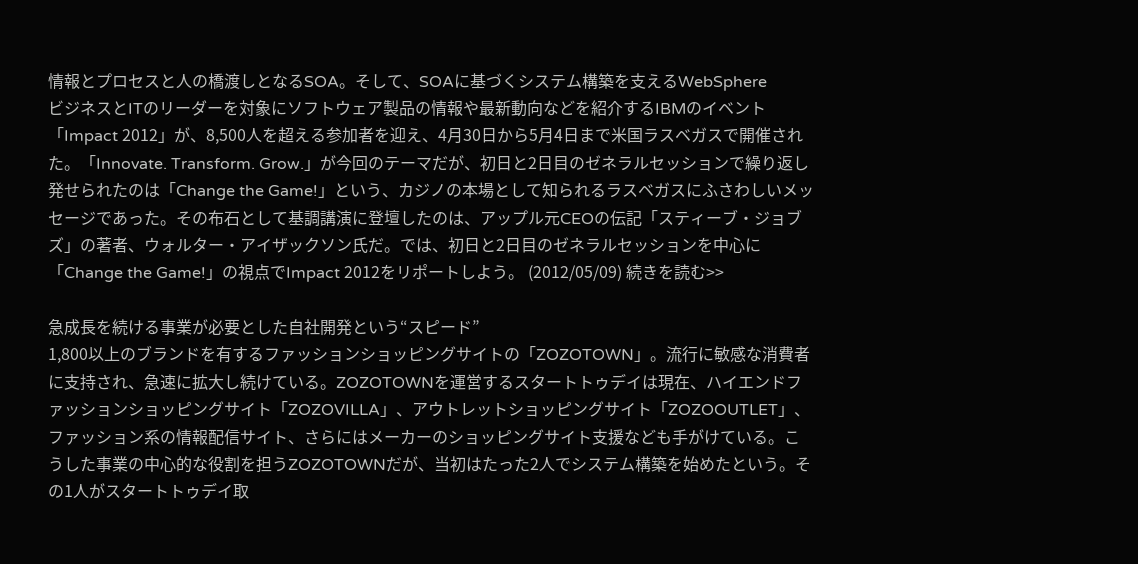情報とプロセスと人の橋渡しとなるSOA。そして、SOAに基づくシステム構築を支えるWebSphere
ビジネスとITのリーダーを対象にソフトウェア製品の情報や最新動向などを紹介するIBMのイベント「Impact 2012」が、8,500人を超える参加者を迎え、4月30日から5月4日まで米国ラスベガスで開催された。「Innovate. Transform. Grow.」が今回のテーマだが、初日と2日目のゼネラルセッションで繰り返し発せられたのは「Change the Game!」という、カジノの本場として知られるラスベガスにふさわしいメッセージであった。その布石として基調講演に登壇したのは、アップル元CEOの伝記「スティーブ・ジョブズ」の著者、ウォルター・アイザックソン氏だ。では、初日と2日目のゼネラルセッションを中心に「Change the Game!」の視点でImpact 2012をリポートしよう。 (2012/05/09) 続きを読む>>

急成長を続ける事業が必要とした自社開発という“スピード”
1,800以上のブランドを有するファッションショッピングサイトの「ZOZOTOWN」。流行に敏感な消費者に支持され、急速に拡大し続けている。ZOZOTOWNを運営するスタートトゥデイは現在、ハイエンドファッションショッピングサイト「ZOZOVILLA」、アウトレットショッピングサイト「ZOZOOUTLET」、ファッション系の情報配信サイト、さらにはメーカーのショッピングサイト支援なども手がけている。こうした事業の中心的な役割を担うZOZOTOWNだが、当初はたった2人でシステム構築を始めたという。その1人がスタートトゥデイ取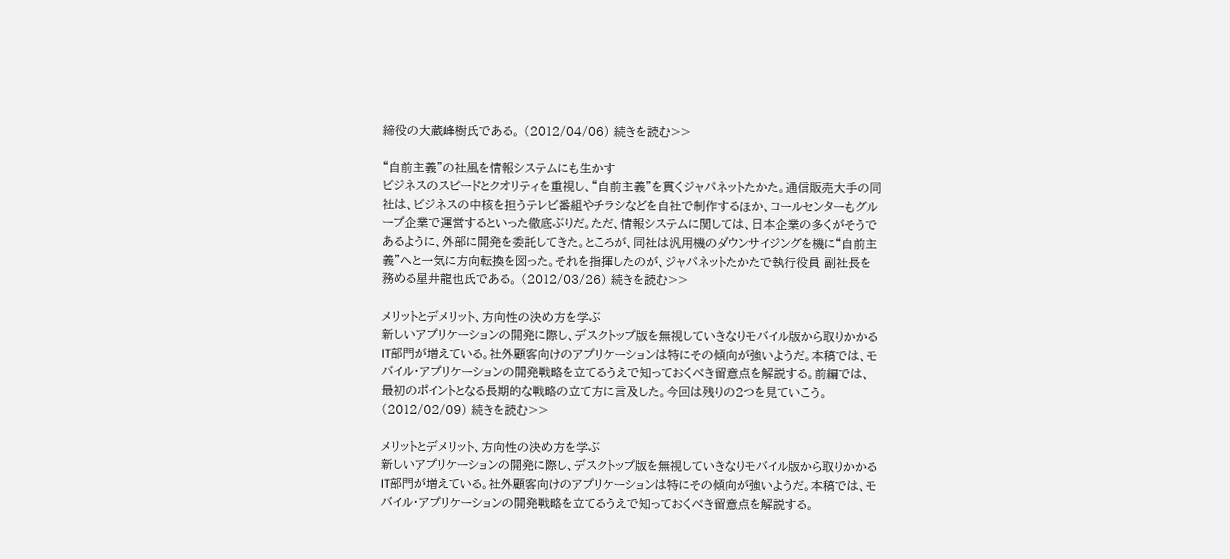締役の大蔵峰樹氏である。 (2012/04/06) 続きを読む>>

“自前主義”の社風を情報システムにも生かす
ビジネスのスピードとクオリティを重視し、“自前主義”を貫くジャパネットたかた。通信販売大手の同社は、ビジネスの中核を担うテレビ番組やチラシなどを自社で制作するほか、コールセンターもグループ企業で運営するといった徹底ぶりだ。ただ、情報システムに関しては、日本企業の多くがそうであるように、外部に開発を委託してきた。ところが、同社は汎用機のダウンサイジングを機に“自前主義”へと一気に方向転換を図った。それを指揮したのが、ジャパネットたかたで執行役員 副社長を務める星井龍也氏である。 (2012/03/26) 続きを読む>>

メリットとデメリット、方向性の決め方を学ぶ
新しいアプリケーションの開発に際し、デスクトップ版を無視していきなりモバイル版から取りかかるIT部門が増えている。社外顧客向けのアプリケーションは特にその傾向が強いようだ。本稿では、モバイル・アプリケーションの開発戦略を立てるうえで知っておくべき留意点を解説する。前編では、最初のポイントとなる長期的な戦略の立て方に言及した。今回は残りの2つを見ていこう。 (2012/02/09) 続きを読む>>

メリットとデメリット、方向性の決め方を学ぶ
新しいアプリケーションの開発に際し、デスクトップ版を無視していきなりモバイル版から取りかかるIT部門が増えている。社外顧客向けのアプリケーションは特にその傾向が強いようだ。本稿では、モバイル・アプリケーションの開発戦略を立てるうえで知っておくべき留意点を解説する。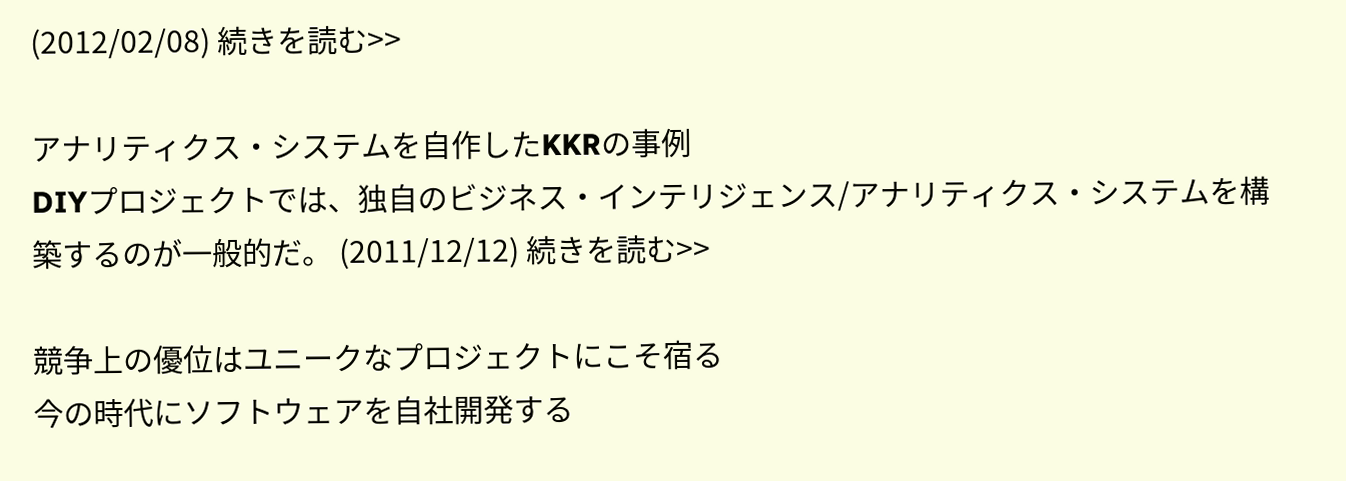(2012/02/08) 続きを読む>>

アナリティクス・システムを自作したKKRの事例
DIYプロジェクトでは、独自のビジネス・インテリジェンス/アナリティクス・システムを構築するのが一般的だ。 (2011/12/12) 続きを読む>>

競争上の優位はユニークなプロジェクトにこそ宿る
今の時代にソフトウェアを自社開発する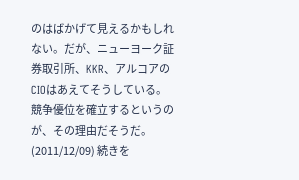のはばかげて見えるかもしれない。だが、ニューヨーク証券取引所、KKR、アルコアのCIOはあえてそうしている。競争優位を確立するというのが、その理由だそうだ。 (2011/12/09) 続きを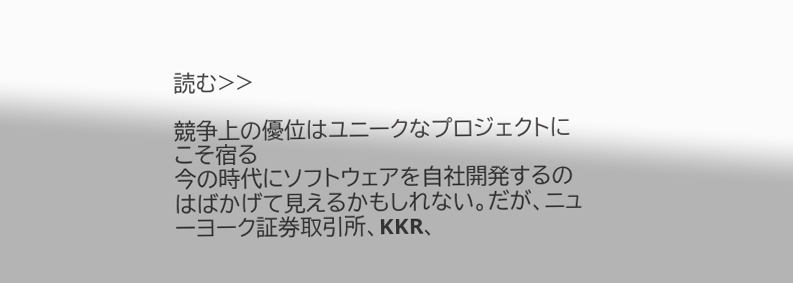読む>>

競争上の優位はユニークなプロジェクトにこそ宿る
今の時代にソフトウェアを自社開発するのはばかげて見えるかもしれない。だが、ニューヨーク証券取引所、KKR、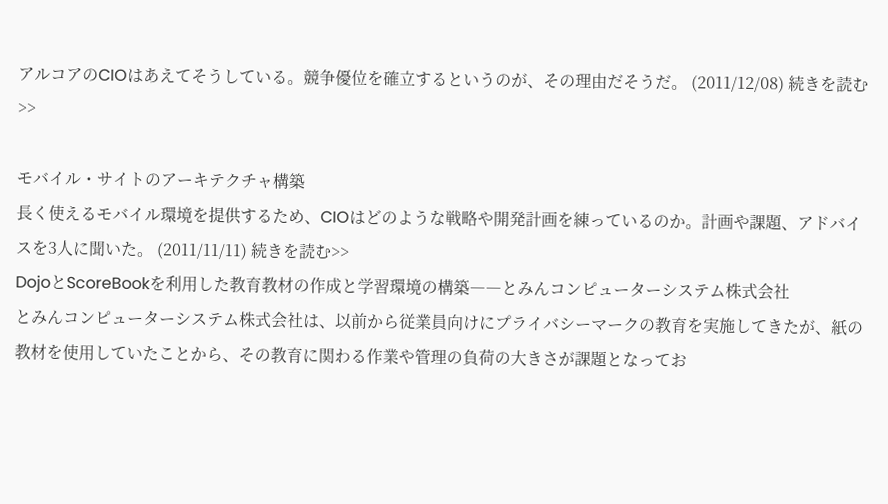アルコアのCIOはあえてそうしている。競争優位を確立するというのが、その理由だそうだ。 (2011/12/08) 続きを読む>>

モバイル・サイトのアーキテクチャ構築
長く使えるモバイル環境を提供するため、CIOはどのような戦略や開発計画を練っているのか。計画や課題、アドバイスを3人に聞いた。 (2011/11/11) 続きを読む>>
DojoとScoreBookを利用した教育教材の作成と学習環境の構築――とみんコンピューターシステム株式会社
とみんコンピューターシステム株式会社は、以前から従業員向けにプライバシーマークの教育を実施してきたが、紙の教材を使用していたことから、その教育に関わる作業や管理の負荷の大きさが課題となってお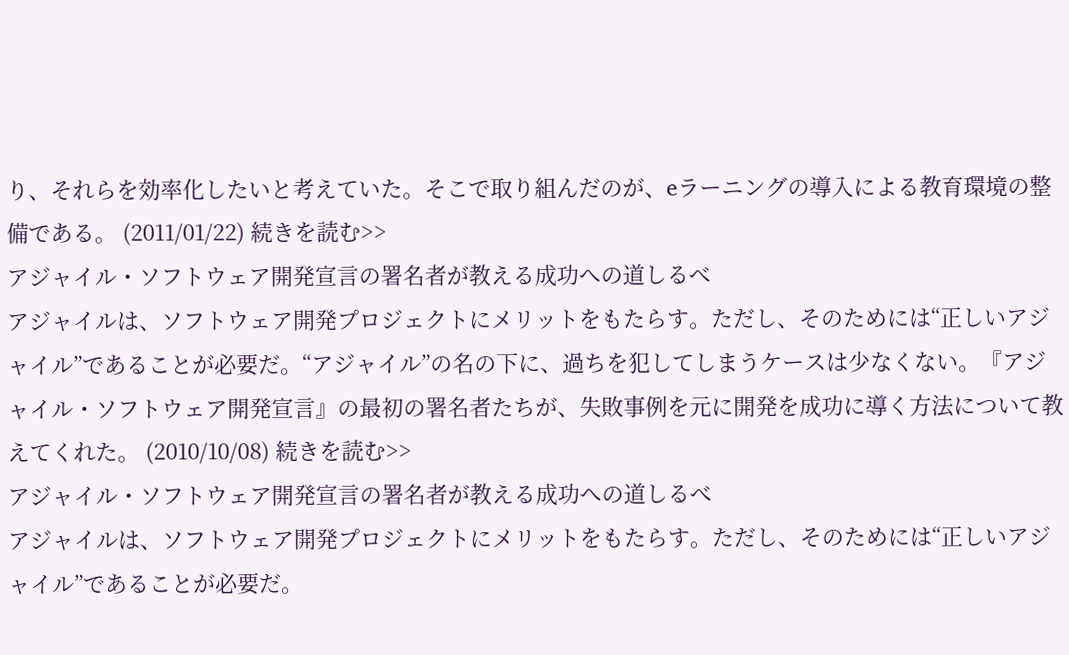り、それらを効率化したいと考えていた。そこで取り組んだのが、eラーニングの導入による教育環境の整備である。 (2011/01/22) 続きを読む>>
アジャイル・ソフトウェア開発宣言の署名者が教える成功への道しるべ
アジャイルは、ソフトウェア開発プロジェクトにメリットをもたらす。ただし、そのためには“正しいアジャイル”であることが必要だ。“アジャイル”の名の下に、過ちを犯してしまうケースは少なくない。『アジャイル・ソフトウェア開発宣言』の最初の署名者たちが、失敗事例を元に開発を成功に導く方法について教えてくれた。 (2010/10/08) 続きを読む>>
アジャイル・ソフトウェア開発宣言の署名者が教える成功への道しるべ
アジャイルは、ソフトウェア開発プロジェクトにメリットをもたらす。ただし、そのためには“正しいアジャイル”であることが必要だ。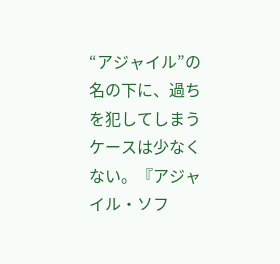“アジャイル”の名の下に、過ちを犯してしまうケースは少なくない。『アジャイル・ソフ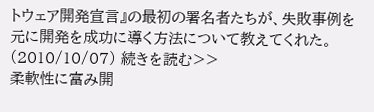トウェア開発宣言』の最初の署名者たちが、失敗事例を元に開発を成功に導く方法について教えてくれた。 (2010/10/07) 続きを読む>>
柔軟性に富み開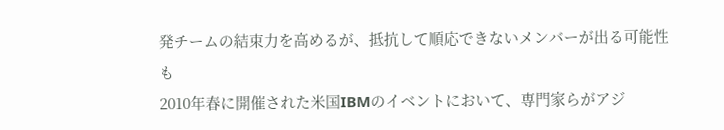発チームの結束力を高めるが、抵抗して順応できないメンバーが出る可能性も
2010年春に開催された米国IBMのイベントにおいて、専門家らがアジ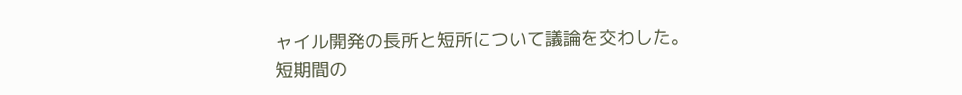ャイル開発の長所と短所について議論を交わした。短期間の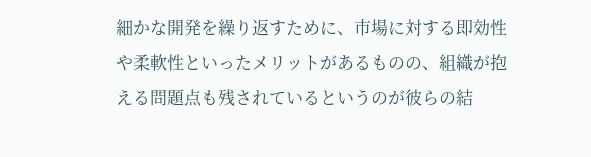細かな開発を繰り返すために、市場に対する即効性や柔軟性といったメリットがあるものの、組織が抱える問題点も残されているというのが彼らの結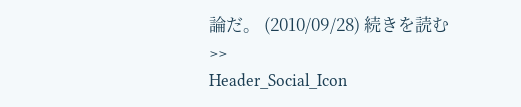論だ。 (2010/09/28) 続きを読む>>
Header_Social_Icon